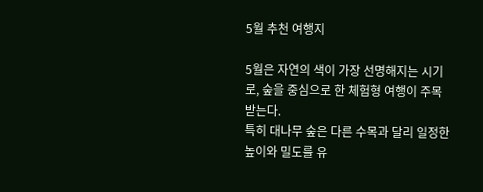5월 추천 여행지

5월은 자연의 색이 가장 선명해지는 시기로, 숲을 중심으로 한 체험형 여행이 주목받는다.
특히 대나무 숲은 다른 수목과 달리 일정한 높이와 밀도를 유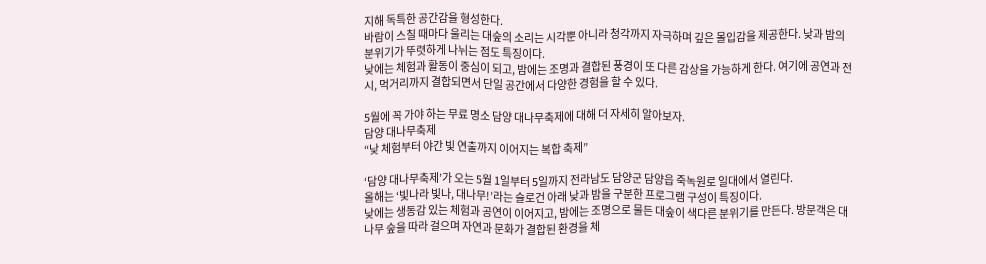지해 독특한 공간감을 형성한다.
바람이 스칠 때마다 울리는 대숲의 소리는 시각뿐 아니라 청각까지 자극하며 깊은 몰입감을 제공한다. 낮과 밤의 분위기가 뚜렷하게 나뉘는 점도 특징이다.
낮에는 체험과 활동이 중심이 되고, 밤에는 조명과 결합된 풍경이 또 다른 감상을 가능하게 한다. 여기에 공연과 전시, 먹거리까지 결합되면서 단일 공간에서 다양한 경험을 할 수 있다.

5월에 꼭 가야 하는 무료 명소 담양 대나무축제에 대해 더 자세히 알아보자.
담양 대나무축제
“낮 체험부터 야간 빛 연출까지 이어지는 복합 축제”

‘담양 대나무축제’가 오는 5월 1일부터 5일까지 전라남도 담양군 담양읍 죽녹원로 일대에서 열린다.
올해는 ‘빛나라 빛나, 대나무!’라는 슬로건 아래 낮과 밤을 구분한 프로그램 구성이 특징이다.
낮에는 생동감 있는 체험과 공연이 이어지고, 밤에는 조명으로 물든 대숲이 색다른 분위기를 만든다. 방문객은 대나무 숲을 따라 걸으며 자연과 문화가 결합된 환경을 체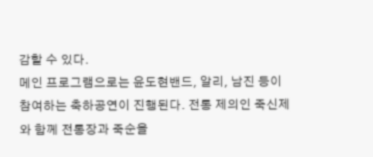감할 수 있다.
메인 프로그램으로는 윤도현밴드, 알리, 남진 등이 참여하는 축하공연이 진행된다. 전통 제의인 죽신제와 함께 전통장과 죽순을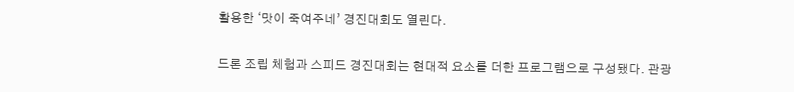활용한 ‘맛이 죽여주네’ 경진대회도 열린다.

드론 조립 체험과 스피드 경진대회는 현대적 요소를 더한 프로그램으로 구성됐다. 관광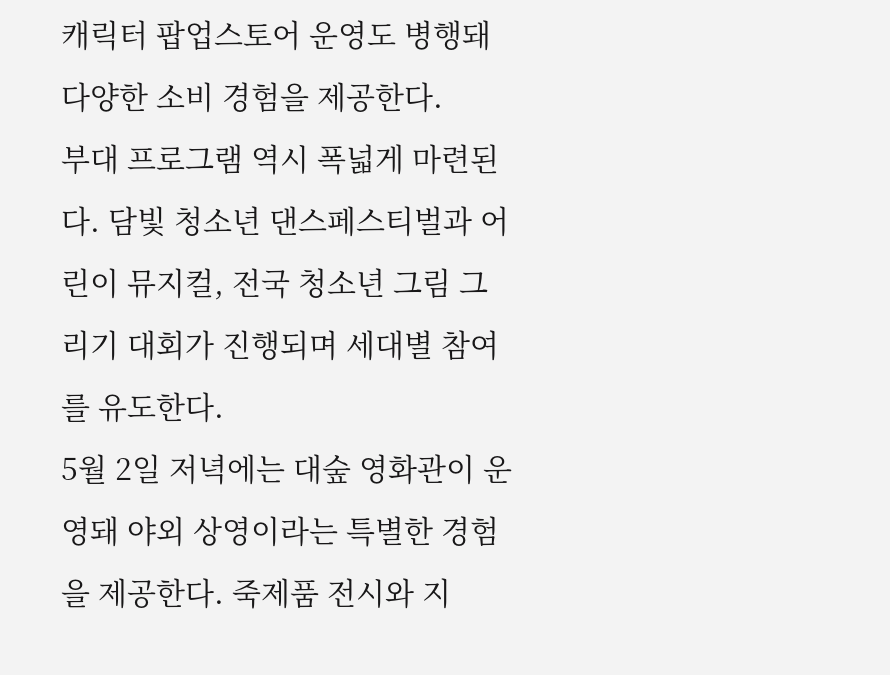캐릭터 팝업스토어 운영도 병행돼 다양한 소비 경험을 제공한다.
부대 프로그램 역시 폭넓게 마련된다. 담빛 청소년 댄스페스티벌과 어린이 뮤지컬, 전국 청소년 그림 그리기 대회가 진행되며 세대별 참여를 유도한다.
5월 2일 저녁에는 대숲 영화관이 운영돼 야외 상영이라는 특별한 경험을 제공한다. 죽제품 전시와 지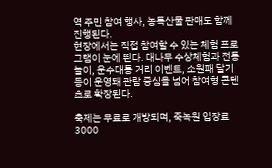역 주민 참여 행사, 농특산물 판매도 함께 진행된다.
현장에서는 직접 참여할 수 있는 체험 프로그램이 눈에 띈다. 대나무 수상체험과 전통놀이, 운수대통 거리 이벤트, 소원패 달기 등이 운영돼 관람 중심을 넘어 참여형 콘텐츠로 확장된다.

축제는 무료로 개방되며, 죽녹원 입장료 3000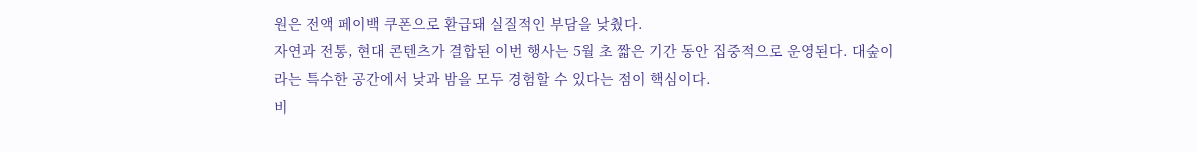원은 전액 페이백 쿠폰으로 환급돼 실질적인 부담을 낮췄다.
자연과 전통, 현대 콘텐츠가 결합된 이번 행사는 5월 초 짧은 기간 동안 집중적으로 운영된다. 대숲이라는 특수한 공간에서 낮과 밤을 모두 경험할 수 있다는 점이 핵심이다.
비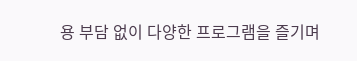용 부담 없이 다양한 프로그램을 즐기며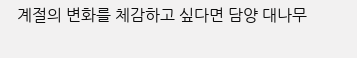계절의 변화를 체감하고 싶다면 담양 대나무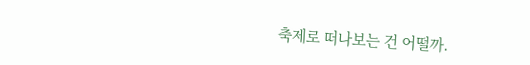축제로 떠나보는 건 어떨까.